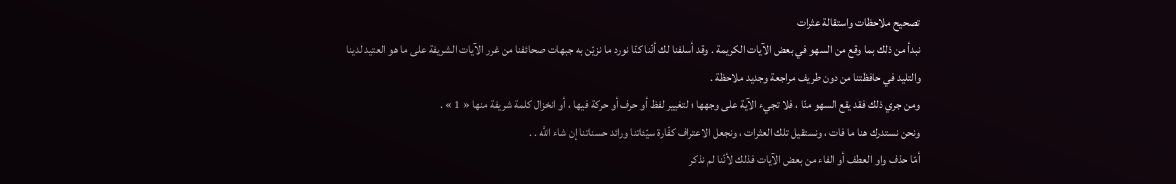تصحيح ملاحظات واستقالة عثرات
نبدأ من ذلك بما وقع من السهو في بعض الآيات الكريمة . وقد أسلفنا لك أنّنا كنّا نورد ما نزيّن به جبهات صحائفنا من غرر الآيات الشريفة على ما هو العتيد لدينا والتليد في حافظتنا من دون طريف مراجعة وجديد ملاحظة .
ومن جري ذلك فقد يقع السهو منّا ، فلا تجيء الآية على وجهها ؛ لتغيير لفظ أو حرف أو حركة فيها ، أو انخزال كلمة شريفة منها « 1 » .
ونحن نستدرك هنا ما فات ، ونستقيل تلك العثرات ، ونجعل الاعتراف كفّارة سيّئاتنا ورائد حسناتنا إن شاء اللَّه . .
أمّا حذف واو العطف أو الفاء من بعض الآيات فذلك لأنّنا لم نذكر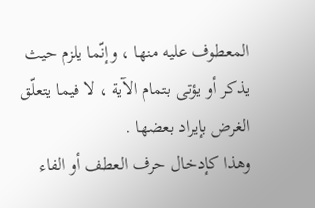المعطوف عليه منها ، وإنّما يلزم حيث يذكر أو يؤتى بتمام الآية ، لا فيما يتعلّق الغرض بإيراد بعضها .
وهذا كإدخال حرف العطف أو الفاء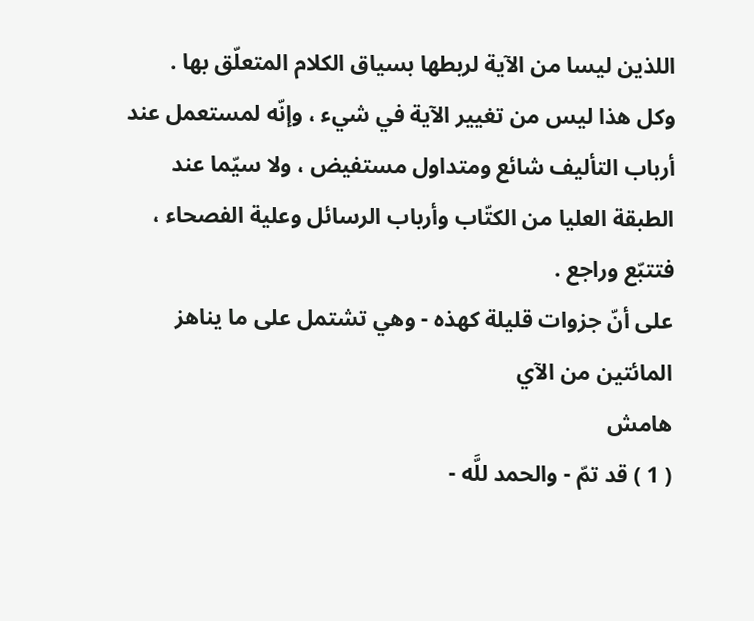اللذين ليسا من الآية لربطها بسياق الكلام المتعلّق بها .
وكل هذا ليس من تغيير الآية في شيء ، وإنّه لمستعمل عند أرباب التأليف شائع ومتداول مستفيض ، ولا سيّما عند الطبقة العليا من الكتّاب وأرباب الرسائل وعلية الفصحاء ، فتتبّع وراجع .
على أنّ جزوات قليلة كهذه - وهي تشتمل على ما يناهز المائتين من الآي
هامش
( 1 ) قد تمّ - والحمد للَّه -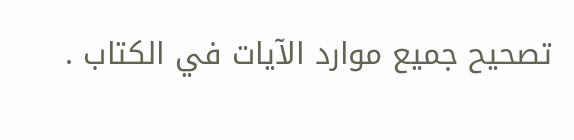تصحيح جميع موارد الآيات في الكتاب .